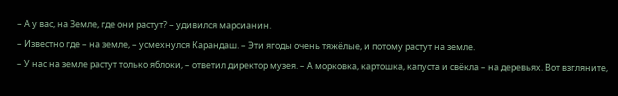– А у вас, на Земле, где они растут? – удивился марсианин.
– Известно где – на земле, – усмехнулся Карандаш. – Эти ягоды очень тяжёлые, и потому растут на земле.
– У нас на земле растут только яблоки, – ответил директор музея. – А морковка, картошка, капуста и свёкла – на деревьях. Вот взгляните,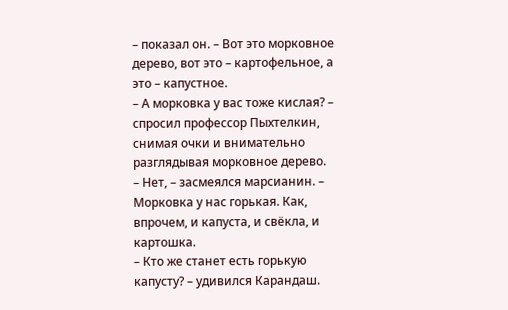– показал он. – Вот это морковное дерево, вот это – картофельное, а это – капустное.
– А морковка у вас тоже кислая? – спросил профессор Пыхтелкин, снимая очки и внимательно разглядывая морковное дерево.
– Нет, – засмеялся марсианин. – Морковка у нас горькая. Как, впрочем, и капуста, и свёкла, и картошка.
– Кто же станет есть горькую капусту? – удивился Карандаш.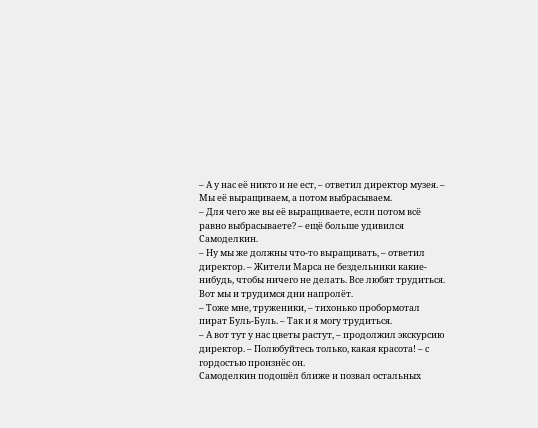– А у нас её никто и не ест, – ответил директор музея. – Мы её выращиваем, а потом выбрасываем.
– Для чего же вы её выращиваете, если потом всё равно выбрасываете? – ещё больше удивился Самоделкин.
– Ну мы же должны что-то выращивать, – ответил директор. – Жители Марса не бездельники какие-нибудь, чтобы ничего не делать. Все любят трудиться. Вот мы и трудимся дни напролёт.
– Тоже мне, труженики, – тихонько пробормотал пират Буль-Буль. – Так и я могу трудиться.
– А вот тут у нас цветы растут, – продолжил экскурсию директор. – Полюбуйтесь только, какая красота! – с гордостью произнёс он.
Самоделкин подошёл ближе и позвал остальных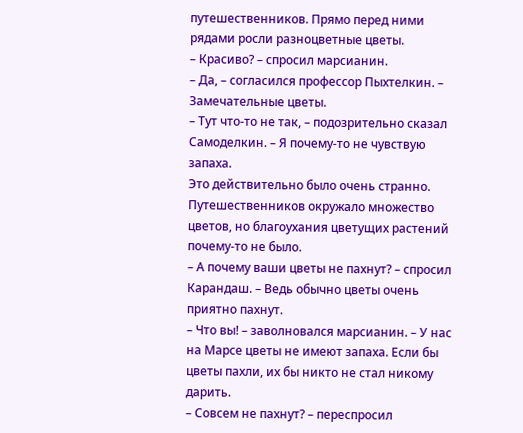путешественников. Прямо перед ними рядами росли разноцветные цветы.
– Красиво? – спросил марсианин.
– Да, – согласился профессор Пыхтелкин. – Замечательные цветы.
– Тут что-то не так, – подозрительно сказал Самоделкин. – Я почему-то не чувствую запаха.
Это действительно было очень странно. Путешественников окружало множество цветов, но благоухания цветущих растений почему-то не было.
– А почему ваши цветы не пахнут? – спросил Карандаш. – Ведь обычно цветы очень приятно пахнут.
– Что вы! – заволновался марсианин. – У нас на Марсе цветы не имеют запаха. Если бы цветы пахли, их бы никто не стал никому дарить.
– Совсем не пахнут? – переспросил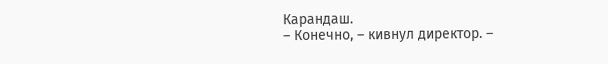Карандаш.
– Конечно, – кивнул директор. –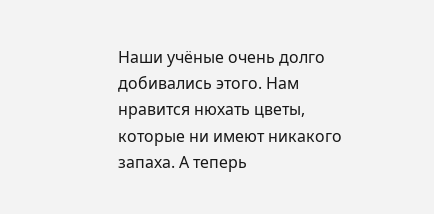Наши учёные очень долго добивались этого. Нам нравится нюхать цветы, которые ни имеют никакого запаха. А теперь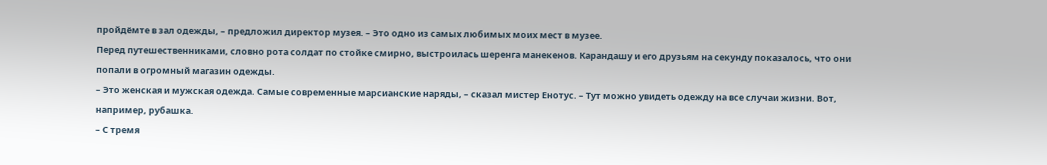пройдёмте в зал одежды, – предложил директор музея. – Это одно из самых любимых моих мест в музее.
Перед путешественниками, словно рота солдат по стойке смирно, выстроилась шеренга манекенов. Карандашу и его друзьям на секунду показалось, что они попали в огромный магазин одежды.
– Это женская и мужская одежда. Самые современные марсианские наряды, – сказал мистер Енотус. – Тут можно увидеть одежду на все случаи жизни. Вот, например, рубашка.
– С тремя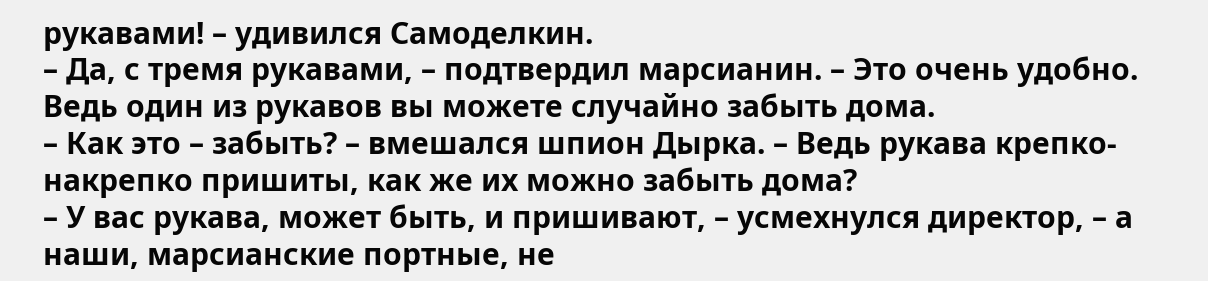рукавами! – удивился Самоделкин.
– Да, с тремя рукавами, – подтвердил марсианин. – Это очень удобно. Ведь один из рукавов вы можете случайно забыть дома.
– Как это – забыть? – вмешался шпион Дырка. – Ведь рукава крепко-накрепко пришиты, как же их можно забыть дома?
– У вас рукава, может быть, и пришивают, – усмехнулся директор, – а наши, марсианские портные, не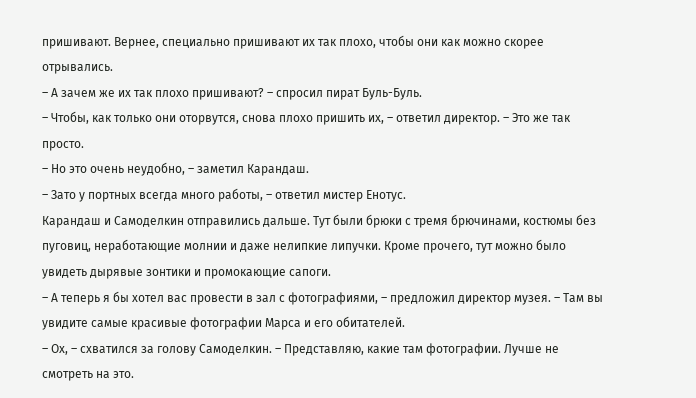пришивают. Вернее, специально пришивают их так плохо, чтобы они как можно скорее отрывались.
– А зачем же их так плохо пришивают? – спросил пират Буль-Буль.
– Чтобы, как только они оторвутся, снова плохо пришить их, – ответил директор. – Это же так просто.
– Но это очень неудобно, – заметил Карандаш.
– Зато у портных всегда много работы, – ответил мистер Енотус.
Карандаш и Самоделкин отправились дальше. Тут были брюки с тремя брючинами, костюмы без пуговиц, неработающие молнии и даже нелипкие липучки. Кроме прочего, тут можно было увидеть дырявые зонтики и промокающие сапоги.
– А теперь я бы хотел вас провести в зал с фотографиями, – предложил директор музея. – Там вы увидите самые красивые фотографии Марса и его обитателей.
– Ох, – схватился за голову Самоделкин. – Представляю, какие там фотографии. Лучше не смотреть на это.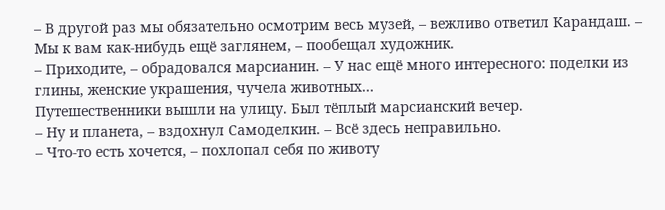– В другой раз мы обязательно осмотрим весь музей, – вежливо ответил Карандаш. – Мы к вам как-нибудь ещё заглянем, – пообещал художник.
– Приходите, – обрадовался марсианин. – У нас ещё много интересного: поделки из глины, женские украшения, чучела животных…
Путешественники вышли на улицу. Был тёплый марсианский вечер.
– Ну и планета, – вздохнул Самоделкин. – Всё здесь неправильно.
– Что-то есть хочется, – похлопал себя по животу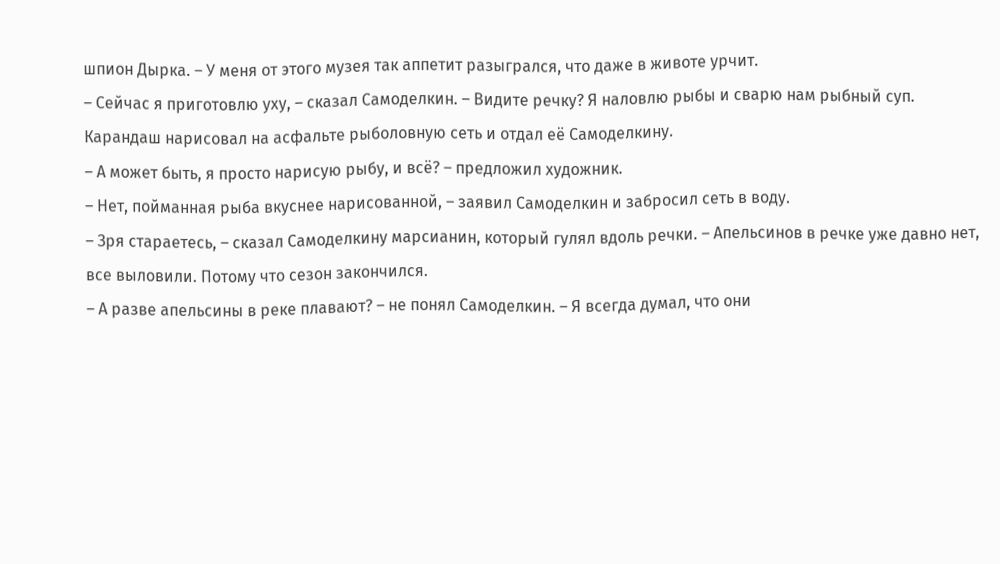шпион Дырка. – У меня от этого музея так аппетит разыгрался, что даже в животе урчит.
– Сейчас я приготовлю уху, – сказал Самоделкин. – Видите речку? Я наловлю рыбы и сварю нам рыбный суп.
Карандаш нарисовал на асфальте рыболовную сеть и отдал её Самоделкину.
– А может быть, я просто нарисую рыбу, и всё? – предложил художник.
– Нет, пойманная рыба вкуснее нарисованной, – заявил Самоделкин и забросил сеть в воду.
– Зря стараетесь, – сказал Самоделкину марсианин, который гулял вдоль речки. – Апельсинов в речке уже давно нет, все выловили. Потому что сезон закончился.
– А разве апельсины в реке плавают? – не понял Самоделкин. – Я всегда думал, что они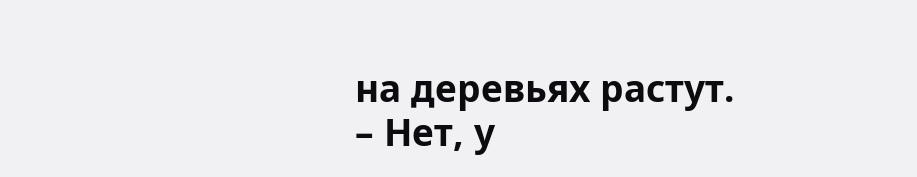на деревьях растут.
– Нет, у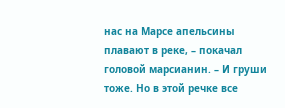нас на Марсе апельсины плавают в реке, – покачал головой марсианин. – И груши тоже. Но в этой речке все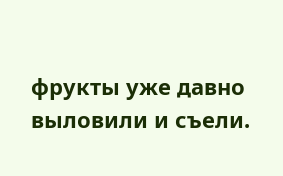фрукты уже давно выловили и съели.